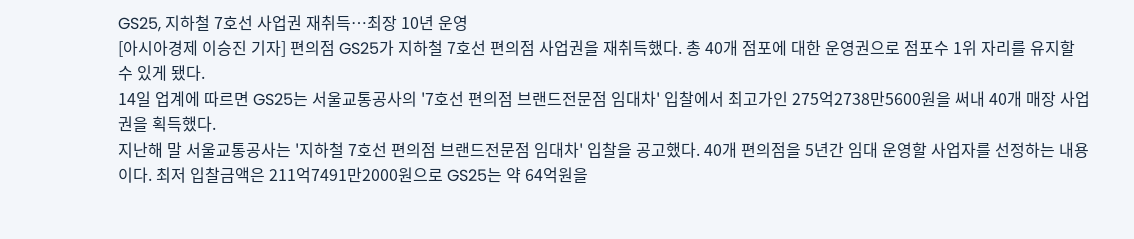GS25, 지하철 7호선 사업권 재취득…최장 10년 운영
[아시아경제 이승진 기자] 편의점 GS25가 지하철 7호선 편의점 사업권을 재취득했다. 총 40개 점포에 대한 운영권으로 점포수 1위 자리를 유지할 수 있게 됐다.
14일 업계에 따르면 GS25는 서울교통공사의 '7호선 편의점 브랜드전문점 임대차' 입찰에서 최고가인 275억2738만5600원을 써내 40개 매장 사업권을 획득했다.
지난해 말 서울교통공사는 '지하철 7호선 편의점 브랜드전문점 임대차' 입찰을 공고했다. 40개 편의점을 5년간 임대 운영할 사업자를 선정하는 내용이다. 최저 입찰금액은 211억7491만2000원으로 GS25는 약 64억원을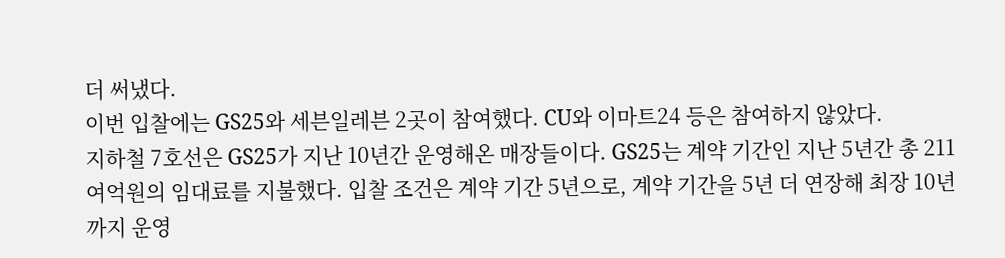더 써냈다.
이번 입찰에는 GS25와 세븐일레븐 2곳이 참여했다. CU와 이마트24 등은 참여하지 않았다.
지하철 7호선은 GS25가 지난 10년간 운영해온 매장들이다. GS25는 계약 기간인 지난 5년간 총 211여억원의 임대료를 지불했다. 입찰 조건은 계약 기간 5년으로, 계약 기간을 5년 더 연장해 최장 10년까지 운영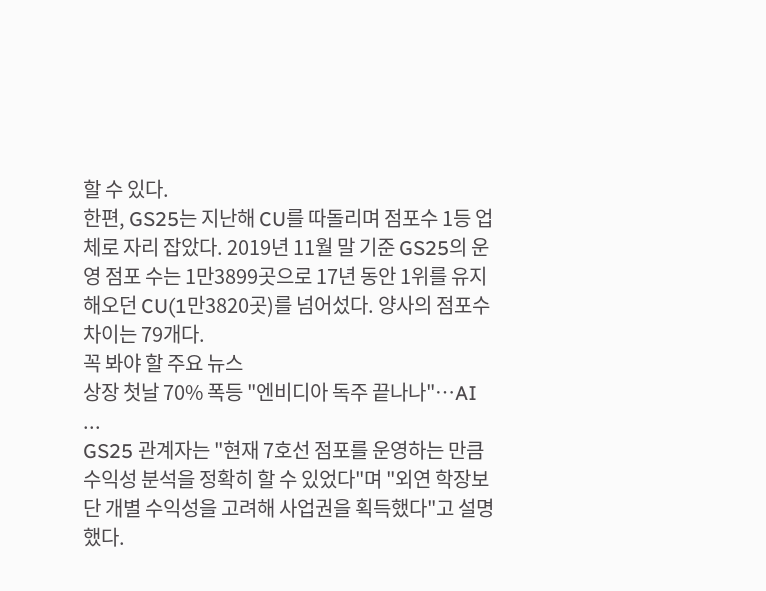할 수 있다.
한편, GS25는 지난해 CU를 따돌리며 점포수 1등 업체로 자리 잡았다. 2019년 11월 말 기준 GS25의 운영 점포 수는 1만3899곳으로 17년 동안 1위를 유지해오던 CU(1만3820곳)를 넘어섰다. 양사의 점포수 차이는 79개다.
꼭 봐야 할 주요 뉴스
상장 첫날 70% 폭등 "엔비디아 독주 끝나나"…AI ...
GS25 관계자는 "현재 7호선 점포를 운영하는 만큼 수익성 분석을 정확히 할 수 있었다"며 "외연 학장보단 개별 수익성을 고려해 사업권을 획득했다"고 설명했다.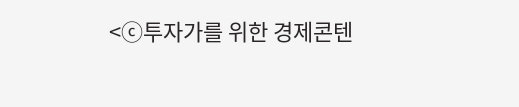<ⓒ투자가를 위한 경제콘텐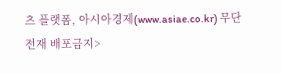츠 플랫폼, 아시아경제(www.asiae.co.kr) 무단전재 배포금지>